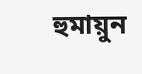হুমায়ুন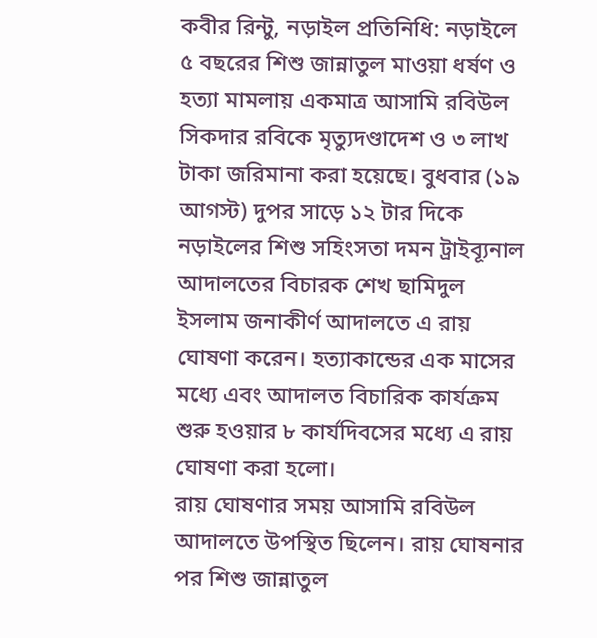কবীর রিন্টু, নড়াইল প্রতিনিধি: নড়াইলে ৫ বছরের শিশু জান্নাতুল মাওয়া ধর্ষণ ও হত্যা মামলায় একমাত্র আসামি রবিউল সিকদার রবিকে মৃত্যুদণ্ডাদেশ ও ৩ লাখ টাকা জরিমানা করা হয়েছে। বুধবার (১৯ আগস্ট) দুপর সাড়ে ১২ টার দিকে নড়াইলের শিশু সহিংসতা দমন ট্রাইব্যূনাল আদালতের বিচারক শেখ ছামিদুল ইসলাম জনাকীর্ণ আদালতে এ রায় ঘোষণা করেন। হত্যাকান্ডের এক মাসের মধ্যে এবং আদালত বিচারিক কার্যক্রম শুরু হওয়ার ৮ কার্যদিবসের মধ্যে এ রায় ঘোষণা করা হলো।
রায় ঘোষণার সময় আসামি রবিউল আদালতে উপস্থিত ছিলেন। রায় ঘোষনার পর শিশু জান্নাতুল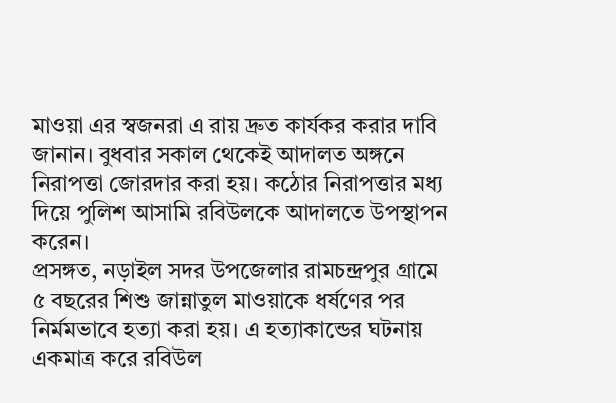মাওয়া এর স্বজনরা এ রায় দ্রুত কার্যকর করার দাবি জানান। বুধবার সকাল থেকেই আদালত অঙ্গনে নিরাপত্তা জোরদার করা হয়। কঠোর নিরাপত্তার মধ্য দিয়ে পুলিশ আসামি রবিউলকে আদালতে উপস্থাপন করেন।
প্রসঙ্গত, নড়াইল সদর উপজেলার রামচন্দ্রপুর গ্রামে ৫ বছরের শিশু জান্নাতুল মাওয়াকে ধর্ষণের পর নির্মমভাবে হত্যা করা হয়। এ হত্যাকান্ডের ঘটনায় একমাত্র করে রবিউল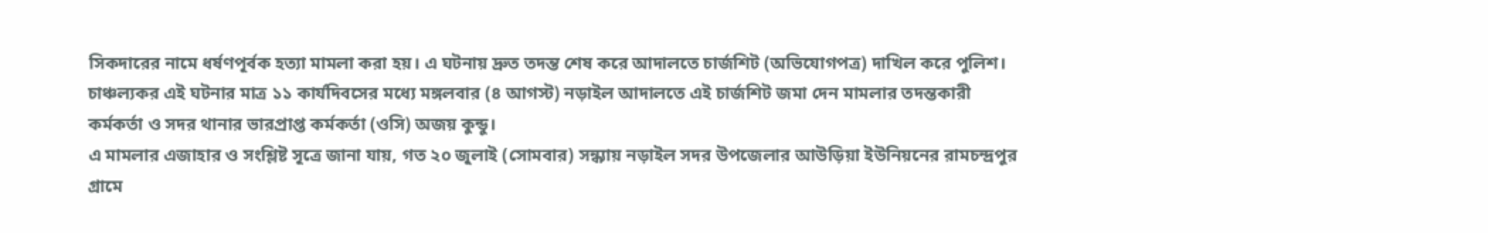সিকদারের নামে ধর্ষণপূর্বক হত্যা মামলা করা হয়। এ ঘটনায় দ্রুত তদন্ত শেষ করে আদালতে চার্জশিট (অভিযোগপত্র) দাখিল করে পুলিশ। চাঞ্চল্যকর এই ঘটনার মাত্র ১১ কার্যদিবসের মধ্যে মঙ্গলবার (৪ আগস্ট) নড়াইল আদালতে এই চার্জশিট জমা দেন মামলার তদন্তকারী কর্মকর্তা ও সদর থানার ভারপ্রাপ্ত কর্মকর্তা (ওসি) অজয় কুন্ডু।
এ মামলার এজাহার ও সংশ্লিষ্ট সূত্রে জানা যায়, গত ২০ জুলাই (সোমবার) সন্ধ্যায় নড়াইল সদর উপজেলার আউড়িয়া ইউনিয়নের রামচন্দ্রপুর গ্রামে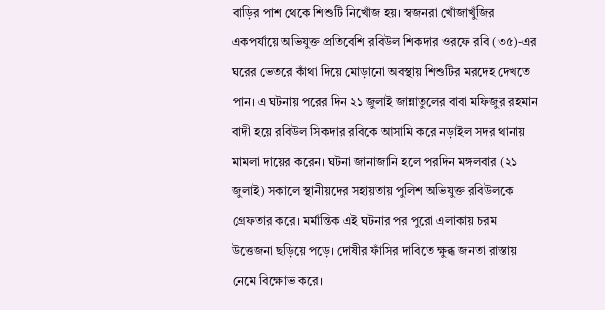বাড়ির পাশ থেকে শিশুটি নিখোঁজ হয়। স্বজনরা খোঁজাখুঁজির একপর্যায়ে অভিযুক্ত প্রতিবেশি রবিউল শিকদার ওরফে রবি (৩৫)-এর ঘরের ভেতরে কাঁথা দিয়ে মোড়ানো অবস্থায় শিশুটির মরদেহ দেখতে পান। এ ঘটনায় পরের দিন ২১ জুলাই জান্নাতুলের বাবা মফিজুর রহমান বাদী হয়ে রবিউল সিকদার রবিকে আসামি করে নড়াইল সদর থানায় মামলা দায়ের করেন। ঘটনা জানাজানি হলে পরদিন মঙ্গলবার (২১ জুলাই) সকালে স্থানীয়দের সহায়তায় পুলিশ অভিযুক্ত রবিউলকে গ্রেফতার করে। মর্মান্তিক এই ঘটনার পর পুরো এলাকায় চরম উত্তেজনা ছড়িয়ে পড়ে। দোষীর ফাঁসির দাবিতে ক্ষুব্ধ জনতা রাস্তায় নেমে বিক্ষোভ করে।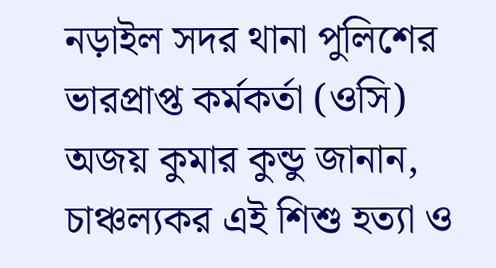নড়াইল সদর থানা পুলিশের ভারপ্রাপ্ত কর্মকর্তা (ওসি) অজয় কুমার কুন্ডু জানান, চাঞ্চল্যকর এই শিশু হত্যা ও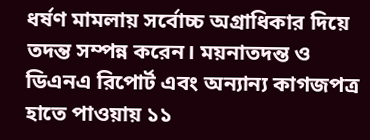ধর্ষণ মামলায় সর্বোচ্চ অগ্রাধিকার দিয়ে তদন্ত সম্পন্ন করেন। ময়নাতদন্ত ও ডিএনএ রিপোর্ট এবং অন্যান্য কাগজপত্র হাতে পাওয়ায় ১১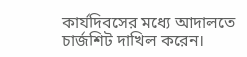কার্যদিবসের মধ্যে আদালতে চার্জশিট দাখিল করেন।